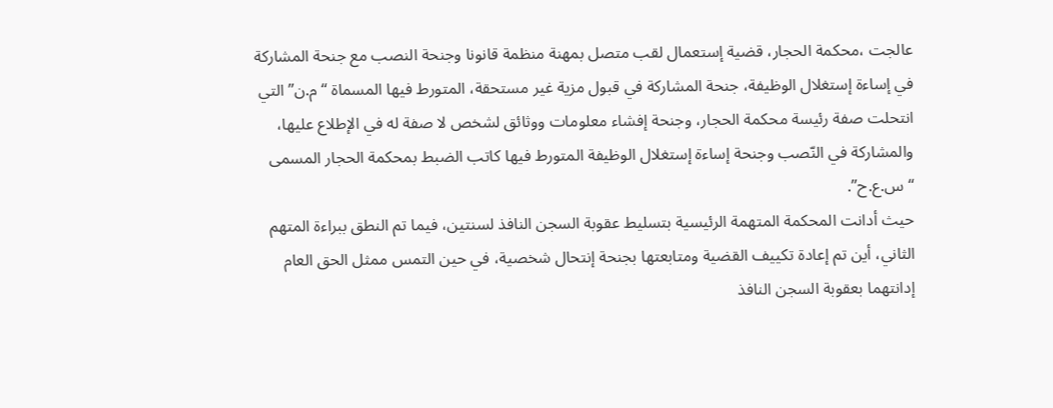عالجت ،محكمة الحجار، قضية إستعمال لقب متصل بمهنة منظمة قانونا وجنحة النصب مع جنحة المشاركة في إساءة إستغلال الوظيفة، جنحة المشاركة في قبول مزية غير مستحقة، المتورط فيها المسماة “م.ن” التي انتحلت صفة رئيسة محكمة الحجار، وجنحة إفشاء معلومات ووثائق لشخص لا صفة له في الإطلاع عليها، والمشاركة في النّصب وجنحة إساءة إستغلال الوظيفة المتورط فيها كاتب الضبط بمحكمة الحجار المسمى “س.ع.ح”.
حيث أدانت المحكمة المتهمة الرئيسية بتسليط عقوبة السجن النافذ لسنتين، فيما تم النطق ببراءة المتهم الثاني، أين تم إعادة تكييف القضية ومتابعتها بجنحة إنتحال شخصية، في حين التمس ممثل الحق العام إدانتهما بعقوبة السجن النافذ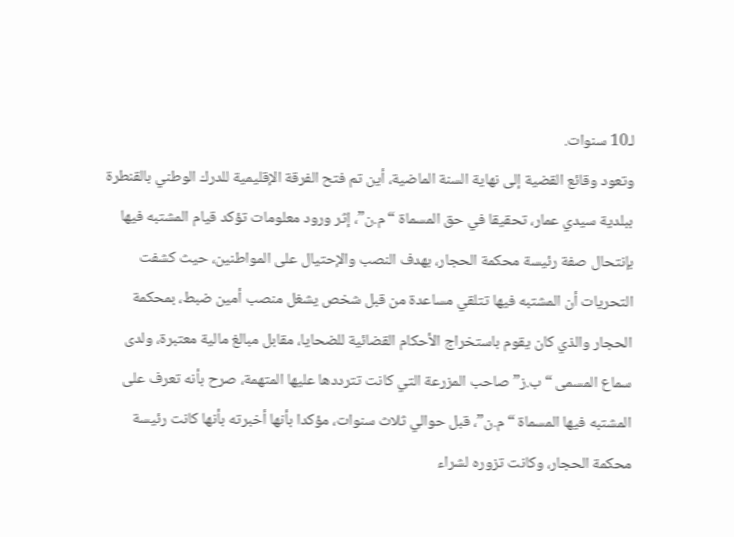لـ10 سنوات.
وتعود وقائع القضية إلى نهاية السنة الماضية، أين تم فتح الفرقة الإقليمية للدرك الوطني بالقنطرة ببلدية سيدي عمار، تحقيقا في حق المسماة “م.ن”، إثر ورود معلومات تؤكد قيام المشتبه فيها بإنتحال صفة رئيسة محكمة الحجار، بهدف النصب والإحتيال على المواطنين، حيث كشفت التحريات أن المشتبه فيها تتلقي مساعدة من قبل شخص يشغل منصب أمين ضبط، بمحكمة الحجار والذي كان يقوم باستخراج الأحكام القضائية للضحايا، مقابل مبالغ مالية معتبرة، ولدى سماع المسمى “ب.ز” صاحب المزرعة التي كانت تترددها عليها المتهمة، صرح بأنه تعرف على المشتبه فيها المسماة “م.ن”، قبل حوالي ثلاث سنوات، مؤكدا بأنها أخبرته بأنها كانت رئيسة محكمة الحجار، وكانت تزوره لشراء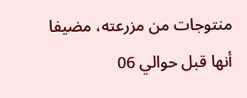منتوجات من مزرعته، مضيفا أنها قبل حوالي 06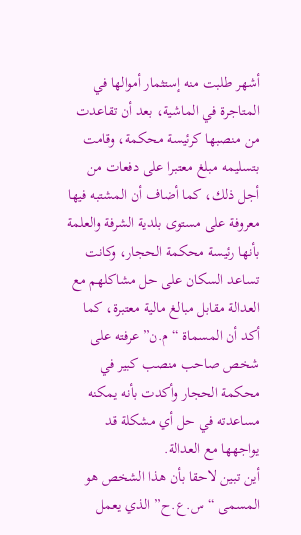أشهر طلبت منه إستثمار أموالها في المتاجرة في الماشية، بعد أن تقاعدت من منصبها كرئيسة محكمة، وقامت بتسليمه مبلغ معتبرا على دفعات من أجل ذلك، كما أضاف أن المشتبه فيها معروفة على مستوى بلدية الشرفة والعلمة بأنها رئيسة محكمة الحجار، وكانت تساعد السكان على حل مشاكلهم مع العدالة مقابل مبالغ مالية معتبرة، كما أكد أن المسماة “م.ن” عرفته على شخص صاحب منصب كبير في محكمة الحجار وأكدت بأنه يمكنه مساعدته في حل أي مشكلة قد يواجهها مع العدالة.
أين تبين لاحقا بأن هذا الشخص هو المسمى “س.ع.ح” الذي يعمل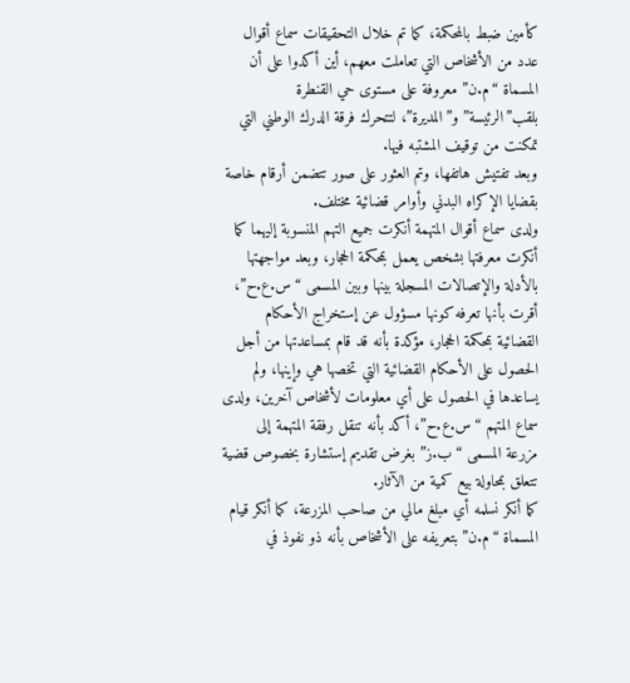كأمين ضبط بالمحكمة، كما تم خلال التحقيقات سماع أقوال عدد من الأشخاص التي تعاملت معهم، أين أكدوا على أن المسماة “م.ن” معروفة على مستوى حي القنطرة بلقب”الرئيسة” و”المديرة”، لتتحرك فرقة الدرك الوطني التي تمكنت من توقيف المشتبه فيها.
وبعد تفتيش هاتفها، وتم العثور على صور تتضمن أرقام خاصة بقضايا الإكراه البدني وأوامر قضائية مختلف.
ولدى سماع أقوال المتهمة أنكرت جميع التهم المنسوبة إليهما كما أنكرت معرفتها بشخص يعمل بمحكمة الحجار، وبعد مواجهتها بالأدلة والإتصالات المسجلة بينها وبين المسمى “س.ع.ح”، أقرت بأنها تعرفه كونها مسؤول عن إستخراج الأحكام القضائية بمحكمة الحجار، مؤكدة بأنه قد قام بمساعدتها من أجل الحصول على الأحكام القضائية التي تخصها هي وإينها، ولم يساعدها في الحصول على أي معلومات لأشخاص آخرين، ولدى سماع المتهم “س.ع.ح”، أكد بأنه تنقل رفقة المتهمة إلى مزرعة المسمى “ب.ز” بغرض تقديم إستشارة بخصوص قضية تتعلق بمحاولة بيع كمية من الآثار.
كما أنكر نسلمه أي مبلغ مالي من صاحب المزرعة، كما أنكر قيام المسماة “م.ن” بتعريفه على الأشخاص بأنه ذو نفوذ في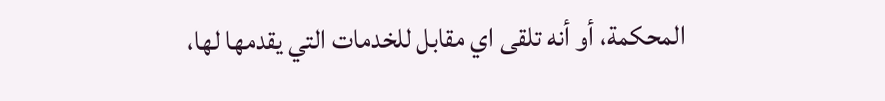المحكمة، أو أنه تلقى اي مقابل للخدمات التي يقدمها لها،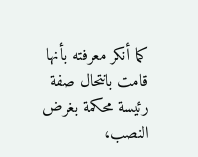كما أنكر معرفته بأنها قامت بانتحال صفة رئيسة محكمة بغرض النصب،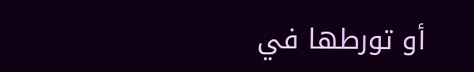أو تورطها في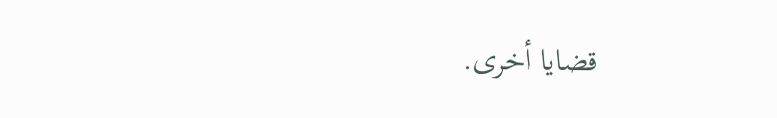قضايا أخرى.